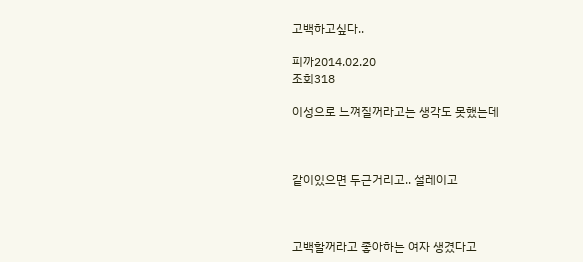고백하고싶다..

피까2014.02.20
조회318

이성으로 느껴질꺼라고는 생각도 못했는데



같이있으면 두근거리고.. 설레이고



고백할꺼라고 좋아하는 여자 생겼다고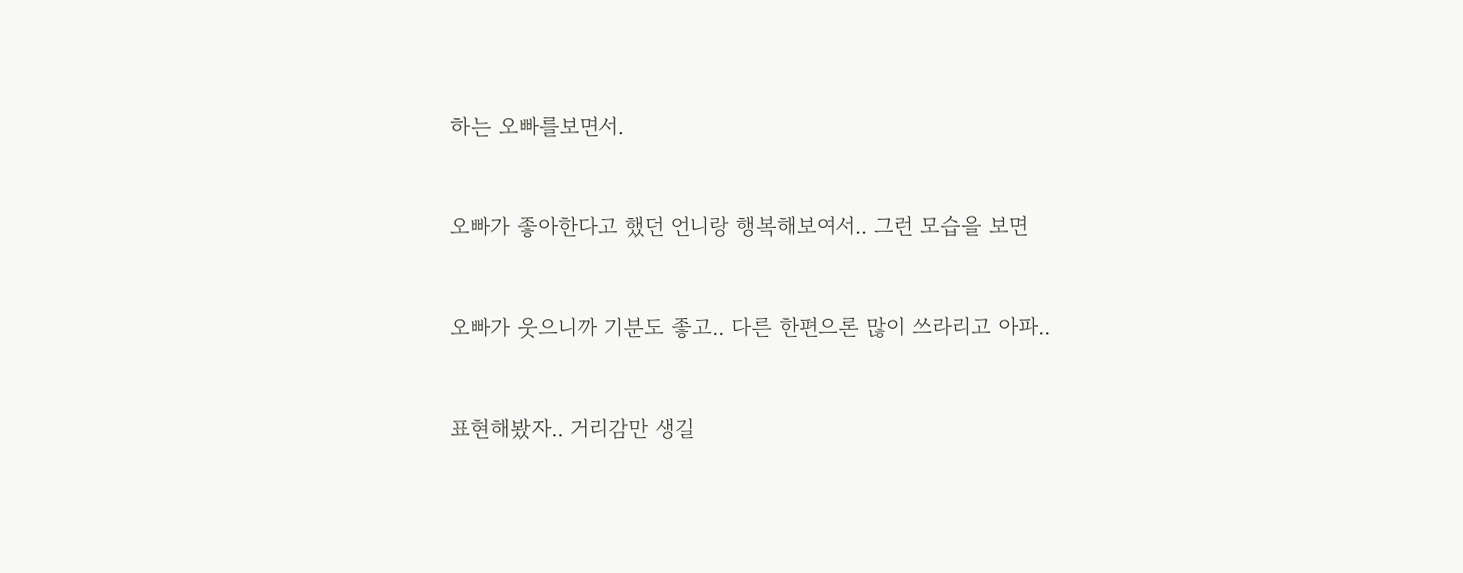하는 오빠를보면서.



오빠가 좋아한다고 했던 언니랑 행복해보여서.. 그런 모습을 보면



오빠가 웃으니까 기분도 좋고.. 다른 한편으론 많이 쓰라리고 아파..



표현해봤자.. 거리감만 생길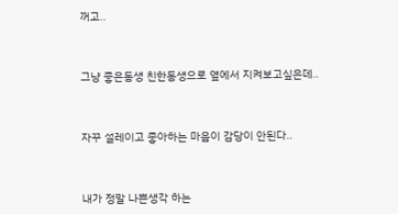꺼고..



그냥 좋은동생 친한동생으로 옆에서 지켜보고싶은데..



자꾸 설레이고 좋아하는 마음이 감당이 안된다..



내가 정말 나쁜생각 하는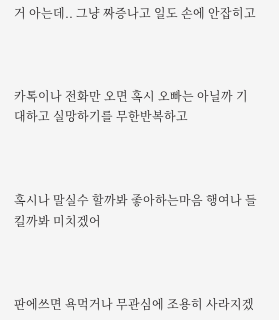거 아는데.. 그냥 짜증나고 일도 손에 안잡히고



카톡이나 전화만 오면 혹시 오빠는 아닐까 기대하고 실망하기를 무한반복하고



혹시나 말실수 할까봐 좋아하는마음 행여나 들킬까봐 미치겠어



판에쓰면 욕먹거나 무관심에 조용히 사라지겠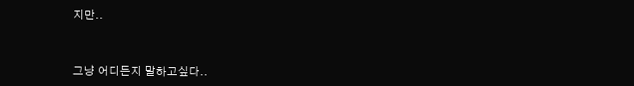지만..



그냥 어디든지 말하고싶다..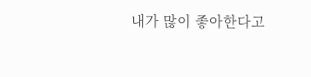내가 많이 좋아한다고